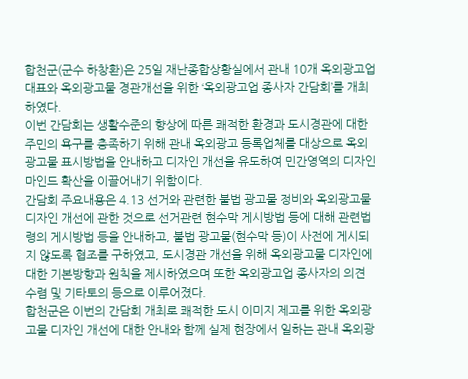합천군(군수 하창환)은 25일 재난종합상황실에서 관내 10개 옥외광고업 대표와 옥외광고물 경관개선을 위한 ‘옥외광고업 종사자 간담회’를 개최하였다.
이번 간담회는 생활수준의 향상에 따른 쾌적한 환경과 도시경관에 대한 주민의 욕구를 충족하기 위해 관내 옥외광고 등록업체를 대상으로 옥외광고물 표시방법을 안내하고 디자인 개선을 유도하여 민간영역의 디자인 마인드 확산을 이끌어내기 위함이다.
간담회 주요내용은 4.13 선거와 관련한 불법 광고물 정비와 옥외광고물 디자인 개선에 관한 것으로 선거관련 현수막 게시방법 등에 대해 관련법령의 게시방법 등을 안내하고, 불법 광고물(현수막 등)이 사전에 게시되지 않도록 협조를 구하였고, 도시경관 개선을 위해 옥외광고물 디자인에 대한 기본방향과 원칙을 제시하였으며 또한 옥외광고업 종사자의 의견 수렴 및 기타토의 등으로 이루어졌다.
합천군은 이번의 간담회 개최로 쾌적한 도시 이미지 제고를 위한 옥외광고물 디자인 개선에 대한 안내와 함께 실제 현장에서 일하는 관내 옥외광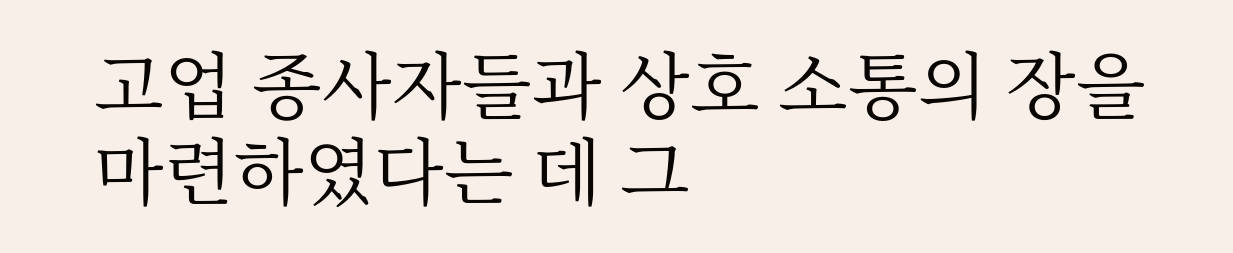고업 종사자들과 상호 소통의 장을 마련하였다는 데 그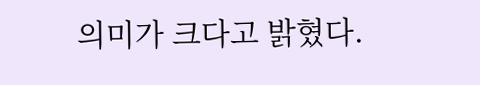의미가 크다고 밝혔다.